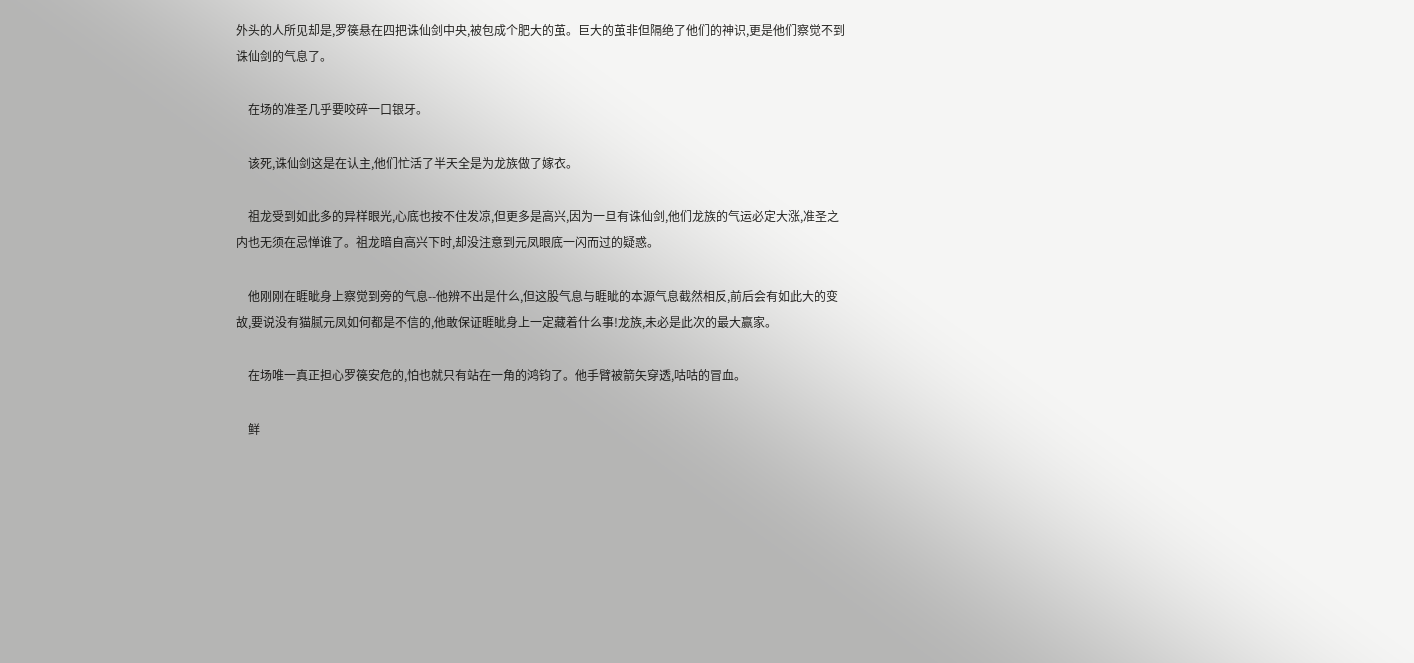外头的人所见却是,罗篌悬在四把诛仙剑中央,被包成个肥大的茧。巨大的茧非但隔绝了他们的神识,更是他们察觉不到诛仙剑的气息了。

    在场的准圣几乎要咬碎一口银牙。

    该死,诛仙剑这是在认主,他们忙活了半天全是为龙族做了嫁衣。

    祖龙受到如此多的异样眼光,心底也按不住发凉,但更多是高兴,因为一旦有诛仙剑,他们龙族的气运必定大涨,准圣之内也无须在忌惮谁了。祖龙暗自高兴下时,却没注意到元凤眼底一闪而过的疑惑。

    他刚刚在睚眦身上察觉到旁的气息--他辨不出是什么,但这股气息与睚眦的本源气息截然相反,前后会有如此大的变故,要说没有猫腻元凤如何都是不信的,他敢保证睚眦身上一定藏着什么事!龙族,未必是此次的最大赢家。

    在场唯一真正担心罗篌安危的,怕也就只有站在一角的鸿钧了。他手臂被箭矢穿透,咕咕的冒血。

    鲜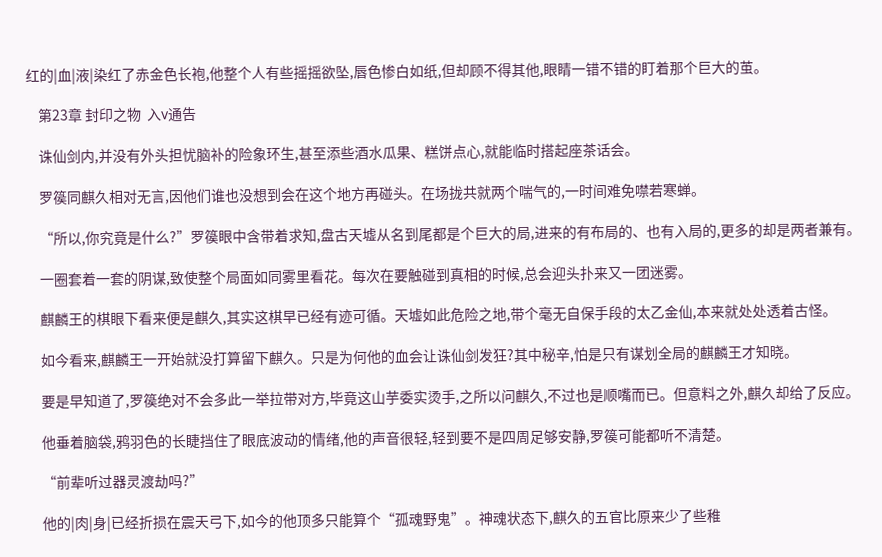红的|血|液|染红了赤金色长袍,他整个人有些摇摇欲坠,唇色惨白如纸,但却顾不得其他,眼睛一错不错的盯着那个巨大的茧。

    第23章 封印之物  入v通告

    诛仙剑内,并没有外头担忧脑补的险象环生,甚至添些酒水瓜果、糕饼点心,就能临时搭起座茶话会。

    罗篌同麒久相对无言,因他们谁也没想到会在这个地方再碰头。在场拢共就两个喘气的,一时间难免噤若寒蝉。

    “所以,你究竟是什么?”罗篌眼中含带着求知,盘古天墟从名到尾都是个巨大的局,进来的有布局的、也有入局的,更多的却是两者兼有。

    一圈套着一套的阴谋,致使整个局面如同雾里看花。每次在要触碰到真相的时候,总会迎头扑来又一团迷雾。

    麒麟王的棋眼下看来便是麒久,其实这棋早已经有迹可循。天墟如此危险之地,带个毫无自保手段的太乙金仙,本来就处处透着古怪。

    如今看来,麒麟王一开始就没打算留下麒久。只是为何他的血会让诛仙剑发狂?其中秘辛,怕是只有谋划全局的麒麟王才知晓。

    要是早知道了,罗篌绝对不会多此一举拉带对方,毕竟这山芋委实烫手,之所以问麒久,不过也是顺嘴而已。但意料之外,麒久却给了反应。

    他垂着脑袋,鸦羽色的长睫挡住了眼底波动的情绪,他的声音很轻,轻到要不是四周足够安静,罗篌可能都听不清楚。

    “前辈听过器灵渡劫吗?”

    他的|肉|身|已经折损在震天弓下,如今的他顶多只能算个“孤魂野鬼”。神魂状态下,麒久的五官比原来少了些稚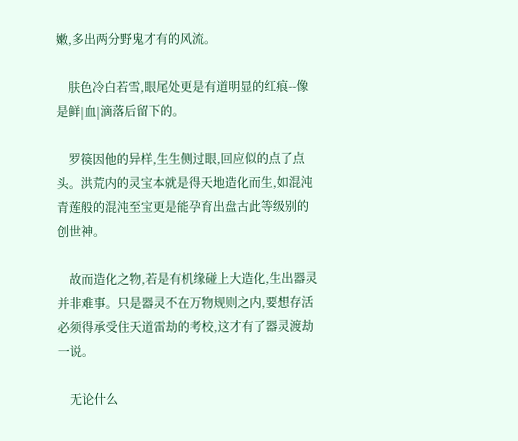嫩,多出两分野鬼才有的风流。

    肤色冷白若雪,眼尾处更是有道明显的红痕--像是鲜|血|滴落后留下的。

    罗篌因他的异样,生生侧过眼,回应似的点了点头。洪荒内的灵宝本就是得天地造化而生,如混沌青莲般的混沌至宝更是能孕育出盘古此等级别的创世神。

    故而造化之物,若是有机缘碰上大造化,生出器灵并非难事。只是器灵不在万物规则之内,要想存活必须得承受住天道雷劫的考校,这才有了器灵渡劫一说。

    无论什么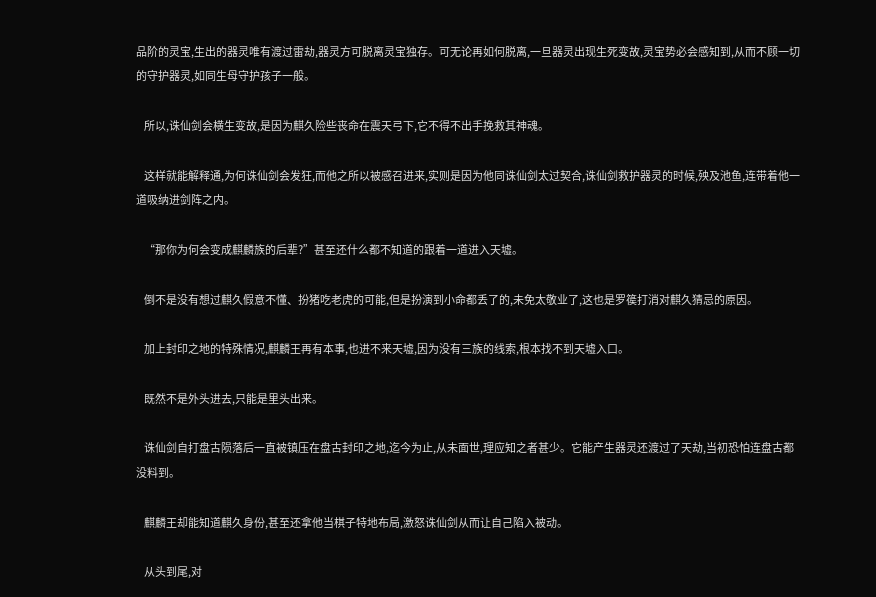品阶的灵宝,生出的器灵唯有渡过雷劫,器灵方可脱离灵宝独存。可无论再如何脱离,一旦器灵出现生死变故,灵宝势必会感知到,从而不顾一切的守护器灵,如同生母守护孩子一般。

    所以,诛仙剑会横生变故,是因为麒久险些丧命在震天弓下,它不得不出手挽救其神魂。

    这样就能解释通,为何诛仙剑会发狂,而他之所以被感召进来,实则是因为他同诛仙剑太过契合,诛仙剑救护器灵的时候,殃及池鱼,连带着他一道吸纳进剑阵之内。

    “那你为何会变成麒麟族的后辈?”甚至还什么都不知道的跟着一道进入天墟。

    倒不是没有想过麒久假意不懂、扮猪吃老虎的可能,但是扮演到小命都丢了的,未免太敬业了,这也是罗篌打消对麒久猜忌的原因。

    加上封印之地的特殊情况,麒麟王再有本事,也进不来天墟,因为没有三族的线索,根本找不到天墟入口。

    既然不是外头进去,只能是里头出来。

    诛仙剑自打盘古陨落后一直被镇压在盘古封印之地,迄今为止,从未面世,理应知之者甚少。它能产生器灵还渡过了天劫,当初恐怕连盘古都没料到。

    麒麟王却能知道麒久身份,甚至还拿他当棋子特地布局,激怒诛仙剑从而让自己陷入被动。

    从头到尾,对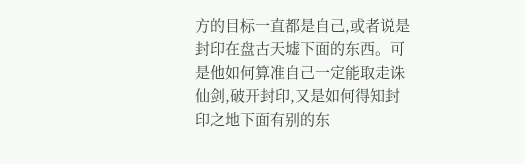方的目标一直都是自己,或者说是封印在盘古天墟下面的东西。可是他如何算准自己一定能取走诛仙剑,破开封印,又是如何得知封印之地下面有别的东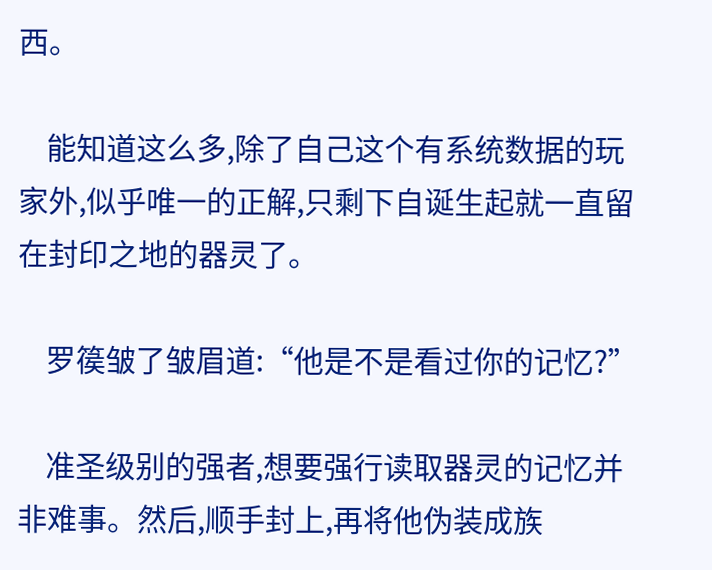西。

    能知道这么多,除了自己这个有系统数据的玩家外,似乎唯一的正解,只剩下自诞生起就一直留在封印之地的器灵了。

    罗篌皱了皱眉道:“他是不是看过你的记忆?”

    准圣级别的强者,想要强行读取器灵的记忆并非难事。然后,顺手封上,再将他伪装成族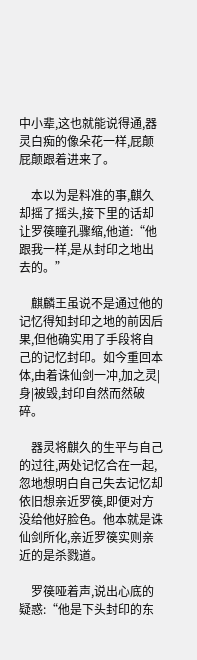中小辈,这也就能说得通,器灵白痴的像朵花一样,屁颠屁颠跟着进来了。

    本以为是料准的事,麒久却摇了摇头,接下里的话却让罗篌瞳孔骤缩,他道:“他跟我一样,是从封印之地出去的。”

    麒麟王虽说不是通过他的记忆得知封印之地的前因后果,但他确实用了手段将自己的记忆封印。如今重回本体,由着诛仙剑一冲,加之灵|身|被毁,封印自然而然破碎。

    器灵将麒久的生平与自己的过往,两处记忆合在一起,忽地想明白自己失去记忆却依旧想亲近罗篌,即便对方没给他好脸色。他本就是诛仙剑所化,亲近罗篌实则亲近的是杀戮道。

    罗篌哑着声,说出心底的疑惑:“他是下头封印的东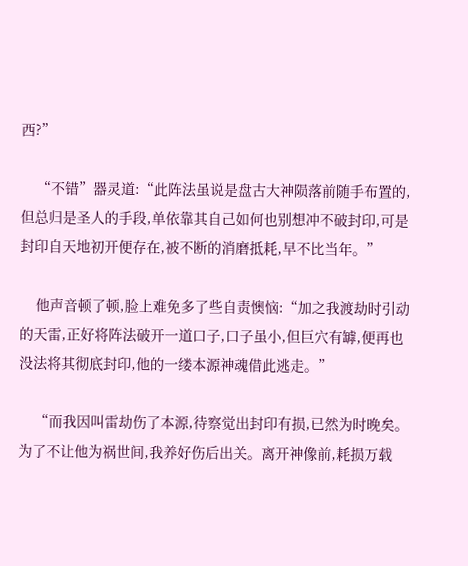西?”

    “不错”器灵道:“此阵法虽说是盘古大神陨落前随手布置的,但总归是圣人的手段,单依靠其自己如何也别想冲不破封印,可是封印自天地初开便存在,被不断的消磨抵耗,早不比当年。”

    他声音顿了顿,脸上难免多了些自责懊恼:“加之我渡劫时引动的天雷,正好将阵法破开一道口子,口子虽小,但巨穴有罅,便再也没法将其彻底封印,他的一缕本源神魂借此逃走。”

    “而我因叫雷劫伤了本源,待察觉出封印有损,已然为时晚矣。为了不让他为祸世间,我养好伤后出关。离开神像前,耗损万载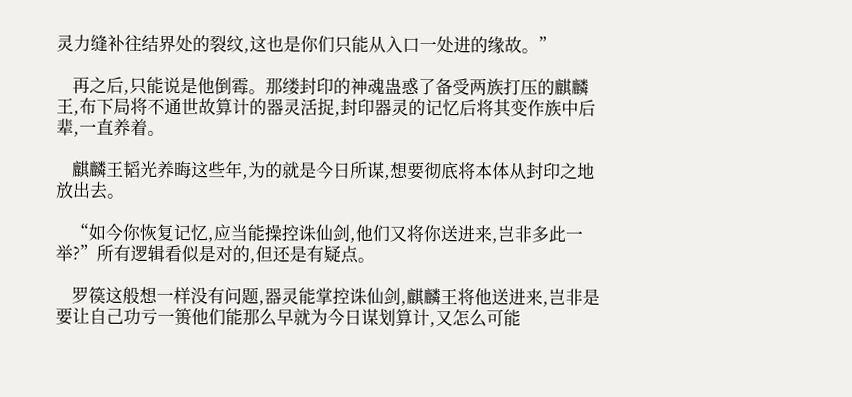灵力缝补往结界处的裂纹,这也是你们只能从入口一处进的缘故。”

    再之后,只能说是他倒霉。那缕封印的神魂蛊惑了备受两族打压的麒麟王,布下局将不通世故算计的器灵活捉,封印器灵的记忆后将其变作族中后辈,一直养着。

    麒麟王韬光养晦这些年,为的就是今日所谋,想要彻底将本体从封印之地放出去。

    “如今你恢复记忆,应当能操控诛仙剑,他们又将你送进来,岂非多此一举?”所有逻辑看似是对的,但还是有疑点。

    罗篌这般想一样没有问题,器灵能掌控诛仙剑,麒麟王将他送进来,岂非是要让自己功亏一篑他们能那么早就为今日谋划算计,又怎么可能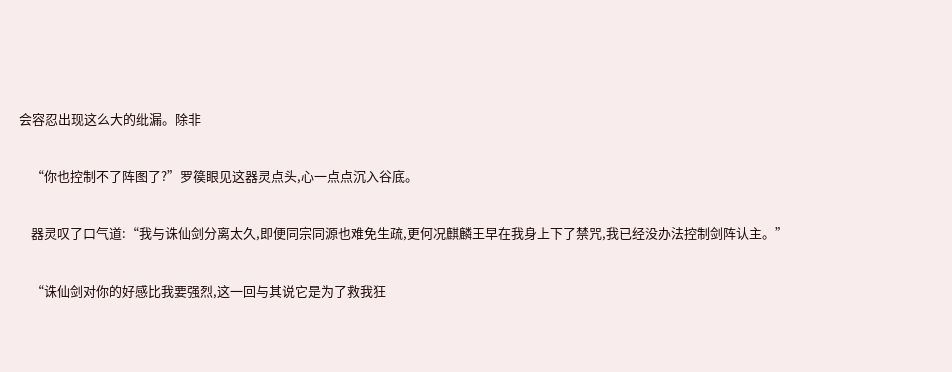会容忍出现这么大的纰漏。除非

    “你也控制不了阵图了?”罗篌眼见这器灵点头,心一点点沉入谷底。

    器灵叹了口气道:“我与诛仙剑分离太久,即便同宗同源也难免生疏,更何况麒麟王早在我身上下了禁咒,我已经没办法控制剑阵认主。”

    “诛仙剑对你的好感比我要强烈,这一回与其说它是为了救我狂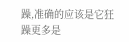躁,准确的应该是它狂躁更多是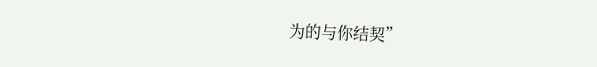为的与你结契”